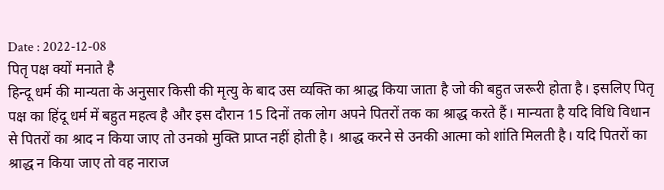Date : 2022-12-08
पितृ पक्ष क्यों मनाते है
हिन्दू धर्म की मान्यता के अनुसार किसी की मृत्यु के बाद उस व्यक्ति का श्राद्ध किया जाता है जो की बहुत जरूरी होता है। इसलिए पितृ पक्ष का हिंदू धर्म में बहुत महत्व है और इस दौरान 15 दिनों तक लोग अपने पितरों तक का श्राद्ध करते हैं। मान्यता है यदि विधि विधान से पितरों का श्राद न किया जाए तो उनको मुक्ति प्राप्त नहीं होती है। श्राद्ध करने से उनकी आत्मा को शांति मिलती है। यदि पितरों का श्राद्ध न किया जाए तो वह नाराज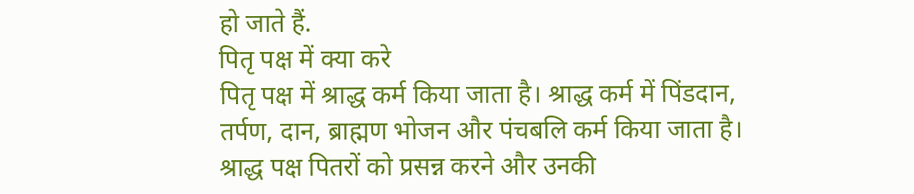हो जाते हैं.
पितृ पक्ष में क्या करे
पितृ पक्ष में श्राद्ध कर्म किया जाता है। श्राद्ध कर्म में पिंडदान, तर्पण, दान, ब्राह्मण भोजन और पंचबलि कर्म किया जाता है। श्राद्ध पक्ष पितरों को प्रसन्न करने और उनकी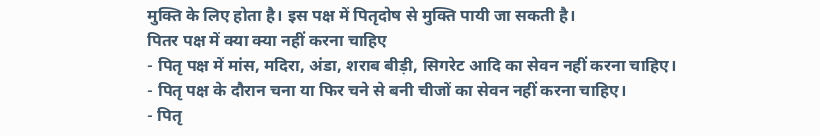मुक्ति के लिए होता है। इस पक्ष में पितृदोष से मुक्ति पायी जा सकती है।
पितर पक्ष में क्या क्या नहीं करना चाहिए
- पितृ पक्ष में मांस, मदिरा, अंडा, शराब बीड़ी, सिगरेट आदि का सेवन नहीं करना चाहिए।
- पितृ पक्ष के दौरान चना या फिर चने से बनी चीजों का सेवन नहीं करना चाहिए।
- पितृ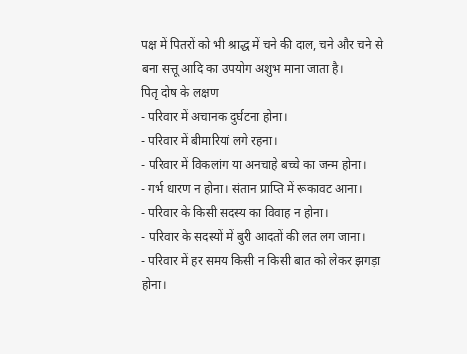पक्ष में पितरों को भी श्राद्ध में चने की दाल, चने और चने से बना सत्तू आदि का उपयोग अशुभ माना जाता है।
पितृ दोष के लक्षण
- परिवार में अचानक दुर्घटना होना।
- परिवार में बीमारियां लगे रहना।
- परिवार में विकलांग या अनचाहे बच्चे का जन्म होना।
- गर्भ धारण न होना। संतान प्राप्ति में रूकावट आना।
- परिवार के किसी सदस्य का विवाह न होना।
- परिवार के सदस्यों में बुरी आदतों की लत लग जाना।
- परिवार में हर समय किसी न किसी बात को लेकर झगड़ा होना।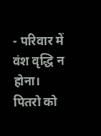- परिवार में वंश वृद्धि न होना।
पितरो को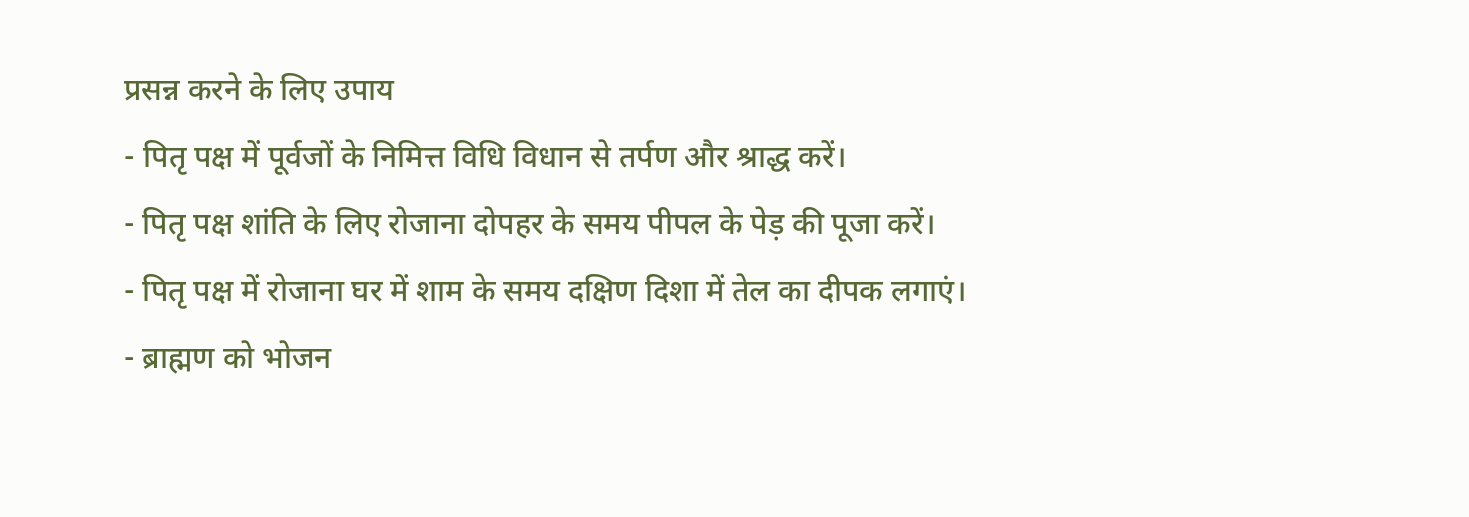प्रसन्न करने के लिए उपाय
- पितृ पक्ष में पूर्वजों के निमित्त विधि विधान से तर्पण और श्राद्ध करें।
- पितृ पक्ष शांति के लिए रोजाना दोपहर के समय पीपल के पेड़ की पूजा करें।
- पितृ पक्ष में रोजाना घर में शाम के समय दक्षिण दिशा में तेल का दीपक लगाएं।
- ब्राह्मण को भोजन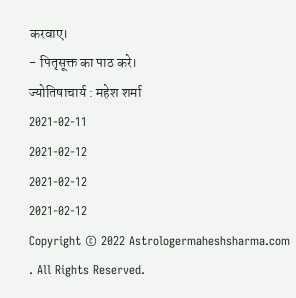करवाए।
- पितृसूक्त का पाठ करे।
ज्योतिषाचार्य : महेश शर्मा
2021-02-11
2021-02-12
2021-02-12
2021-02-12
Copyright © 2022 Astrologermaheshsharma.com . All Rights Reserved.